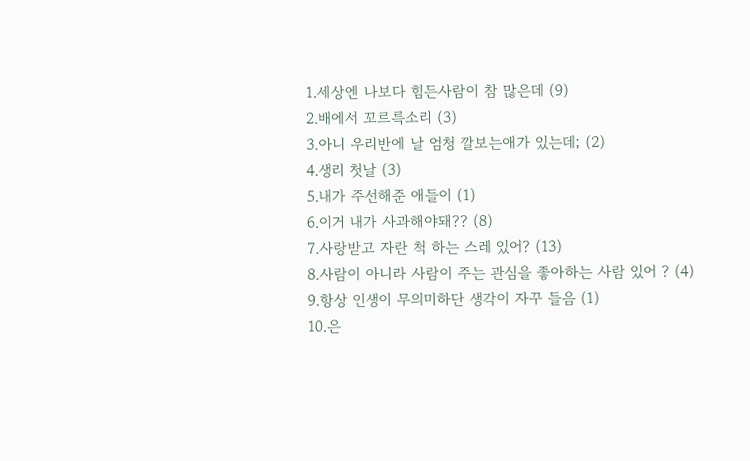1.세상엔 나보다 힘든사람이 참 많은데 (9)
2.배에서 꼬르륵소리 (3)
3.아니 우리반에 날 엄청 깔보는애가 있는데; (2)
4.생리 첫날 (3)
5.내가 주선해준 애들이 (1)
6.이거 내가 사과해야돼?? (8)
7.사랑받고 자란 척 하는 스레 있어? (13)
8.사람이 아니라 사람이 주는 관심을 좋아하는 사람 있어 ? (4)
9.항상 인생이 무의미하단 생각이 자꾸 들음 (1)
10.은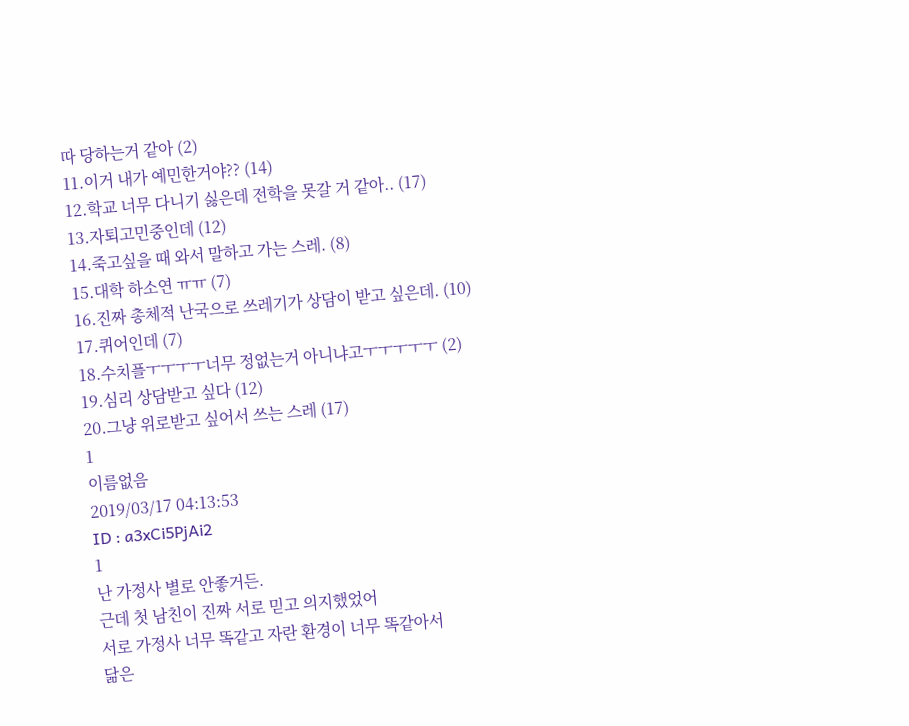따 당하는거 같아 (2)
11.이거 내가 예민한거야?? (14)
12.학교 너무 다니기 싫은데 전학을 못갈 거 같아.. (17)
13.자퇴고민중인데 (12)
14.죽고싶을 때 와서 말하고 가는 스레. (8)
15.대학 하소연 ㅠㅠ (7)
16.진짜 총체적 난국으로 쓰레기가 상담이 받고 싶은데. (10)
17.퀴어인데 (7)
18.수치플ㅜㅜㅜㅜ너무 정없는거 아니냐고ㅜㅜㅜㅜㅜ (2)
19.심리 상담받고 싶다 (12)
20.그냥 위로받고 싶어서 쓰는 스레 (17)
1
이름없음
2019/03/17 04:13:53
ID : a3xCi5PjAi2
1
난 가정사 별로 안좋거든.
근데 첫 남친이 진짜 서로 믿고 의지했었어
서로 가정사 너무 똑같고 자란 환경이 너무 똑같아서
닮은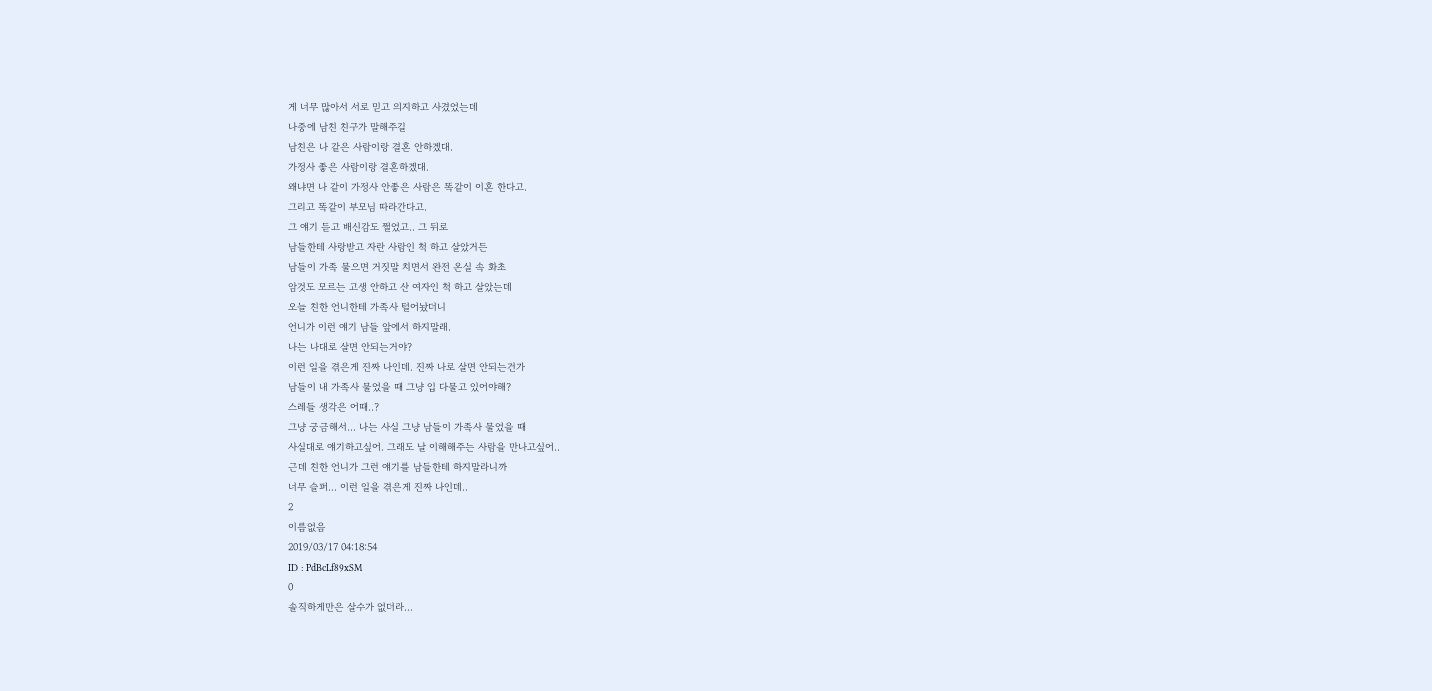게 너무 많아서 서로 믿고 의지하고 사겼었는데
나중에 남친 친구가 말해주길
남친은 나 같은 사람이랑 결혼 안하겠대.
가정사 좋은 사람이랑 결혼하겠대.
왜냐면 나 같이 가정사 안좋은 사람은 똑같이 이혼 한다고.
그리고 똑같이 부모님 따라간다고.
그 얘기 듣고 배신감도 쩔었고.. 그 뒤로
남들한테 사랑받고 자란 사람인 척 하고 살았거든
남들이 가족 물으면 거짓말 치면서 완전 온실 속 화초
암것도 모르는 고생 안하고 산 여자인 척 하고 살았는데
오늘 친한 언니한테 가족사 털어놨더니
언니가 이런 얘기 남들 앞에서 하지말래.
나는 나대로 살면 안되는거야?
이런 일을 겪은게 진짜 나인데. 진짜 나로 살면 안되는건가
남들이 내 가족사 물었을 때 그냥 입 다물고 있어야해?
스레들 생각은 어때..?
그냥 궁금해서... 나는 사실 그냥 남들이 가족사 물었을 때
사실대로 얘기하고싶어. 그래도 날 이해해주는 사람을 만나고싶어..
근데 친한 언니가 그런 얘기를 남들한테 하지말라니까
너무 슬퍼... 이런 일을 겪은게 진짜 나인데..
2
이름없음
2019/03/17 04:18:54
ID : PdBcLf89xSM
0
솔직하게만은 살수가 없더라...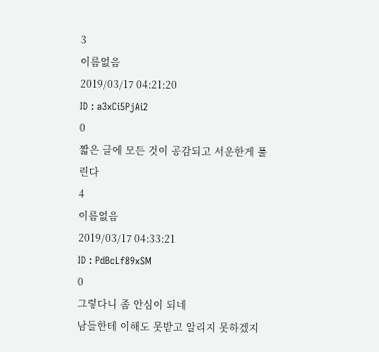3
이름없음
2019/03/17 04:21:20
ID : a3xCi5PjAi2
0
짧은 글에 모든 것이 공감되고 서운한게 풀린다
4
이름없음
2019/03/17 04:33:21
ID : PdBcLf89xSM
0
그렇다니 좀 안심이 되네
남들한테 이해도 못받고 알리지 못하겠지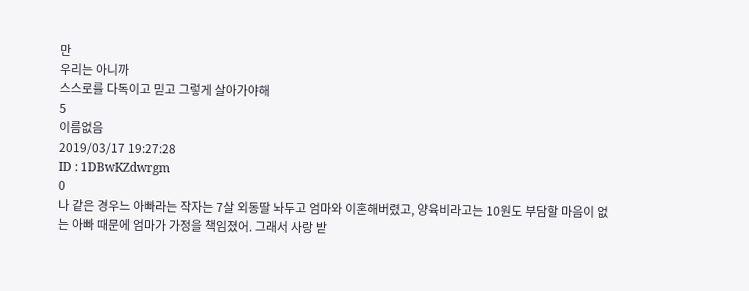만
우리는 아니까
스스로를 다독이고 믿고 그렇게 살아가야해
5
이름없음
2019/03/17 19:27:28
ID : 1DBwKZdwrgm
0
나 같은 경우느 아빠라는 작자는 7살 외동딸 놔두고 엄마와 이혼해버렸고, 양육비라고는 10원도 부담할 마음이 없는 아빠 때문에 엄마가 가정을 책임졌어. 그래서 사랑 받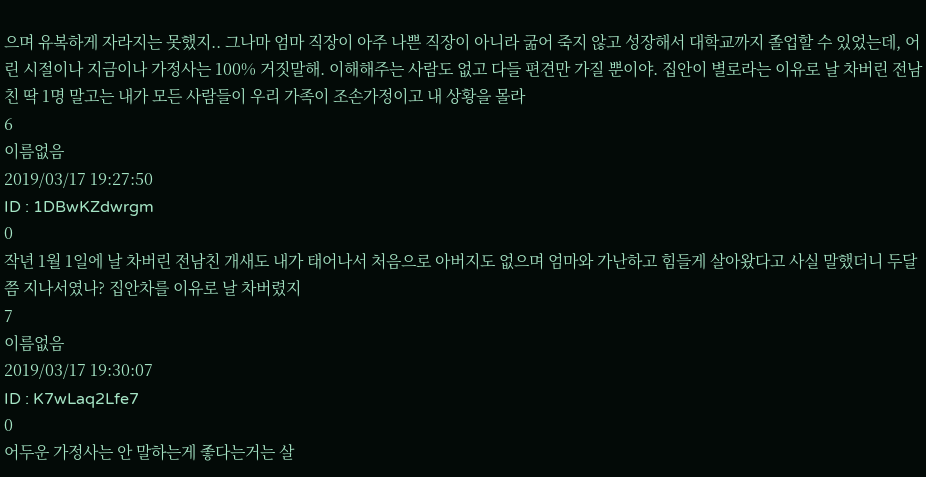으며 유복하게 자라지는 못했지.. 그나마 엄마 직장이 아주 나쁜 직장이 아니라 굶어 죽지 않고 성장해서 대학교까지 졸업할 수 있었는데, 어린 시절이나 지금이나 가정사는 100% 거짓말해. 이해해주는 사람도 없고 다들 편견만 가질 뿐이야. 집안이 별로라는 이유로 날 차버린 전남친 딱 1명 말고는 내가 모든 사람들이 우리 가족이 조손가정이고 내 상황을 몰라
6
이름없음
2019/03/17 19:27:50
ID : 1DBwKZdwrgm
0
작년 1월 1일에 날 차버린 전남친 개새도 내가 태어나서 처음으로 아버지도 없으며 엄마와 가난하고 힘들게 살아왔다고 사실 말했더니 두달쯤 지나서였나? 집안차를 이유로 날 차버렸지
7
이름없음
2019/03/17 19:30:07
ID : K7wLaq2Lfe7
0
어두운 가정사는 안 말하는게 좋다는거는 살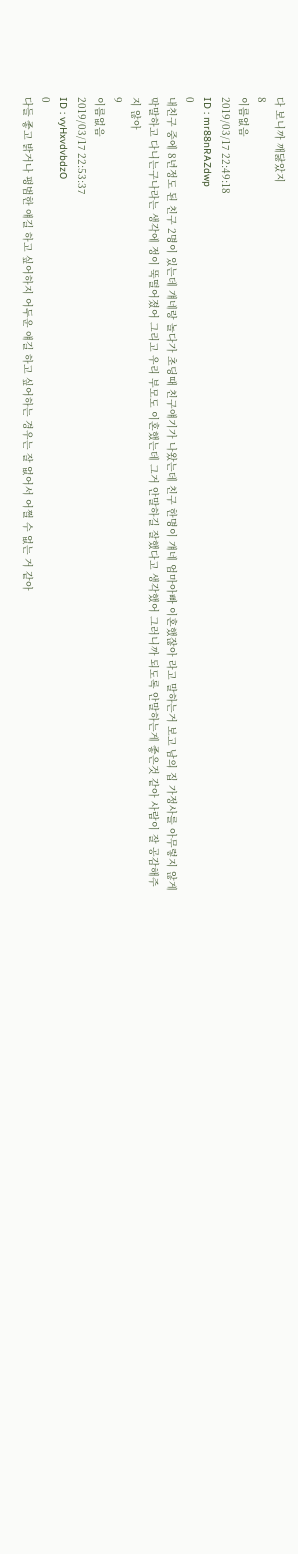다 보니까 깨닳았지
8
이름없음
2019/03/17 22:49:18
ID : mr88nRAZdwp
0
내친구 중에 8년정도 된 친구 2명이 있는데 걔네랑 놀다가 초딩때 친구얘기가 나왔는데 친구 한명이 걔네 엄마아빠 이혼했잖아 라고 말하는거 보고 남의 집 가정사를 아무렇지 않게 막말하고 다니는구나라는 생각에 정이 뚝떨어졌어 그리고 우리 부모도 이혼했는데 그거 안말하길 잘했다고 생각했어 그러니까 되도록 안말하는게 좋은것 같아 사람이 잘 공감해주지 않아
9
이름없음
2019/03/17 22:53:37
ID : vyHxvdvbdzO
0
다들 좋고 밝거나 평범한 얘길 하고 싶어하지 어두운 얘길 하고 싶어하는 경우는 잘 없어서 어쩔 수 없는 거 같아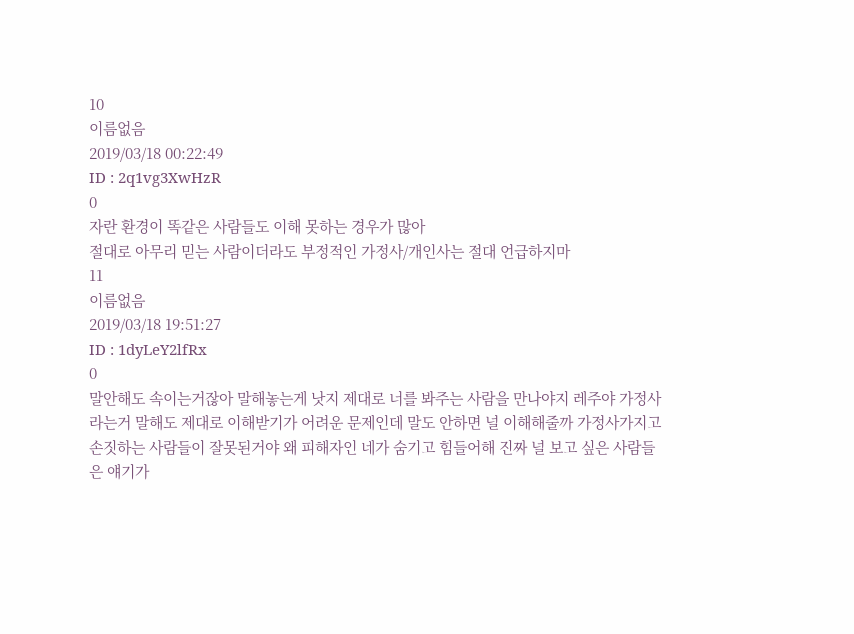10
이름없음
2019/03/18 00:22:49
ID : 2q1vg3XwHzR
0
자란 환경이 똑같은 사람들도 이해 못하는 경우가 많아
절대로 아무리 믿는 사람이더라도 부정적인 가정사/개인사는 절대 언급하지마
11
이름없음
2019/03/18 19:51:27
ID : 1dyLeY2lfRx
0
말안해도 속이는거잖아 말해놓는게 낫지 제대로 너를 봐주는 사람을 만나야지 레주야 가정사라는거 말해도 제대로 이해받기가 어려운 문제인데 말도 안하면 널 이해해줄까 가정사가지고 손짓하는 사람들이 잘못된거야 왜 피해자인 네가 숨기고 힘들어해 진짜 널 보고 싶은 사람들은 얘기가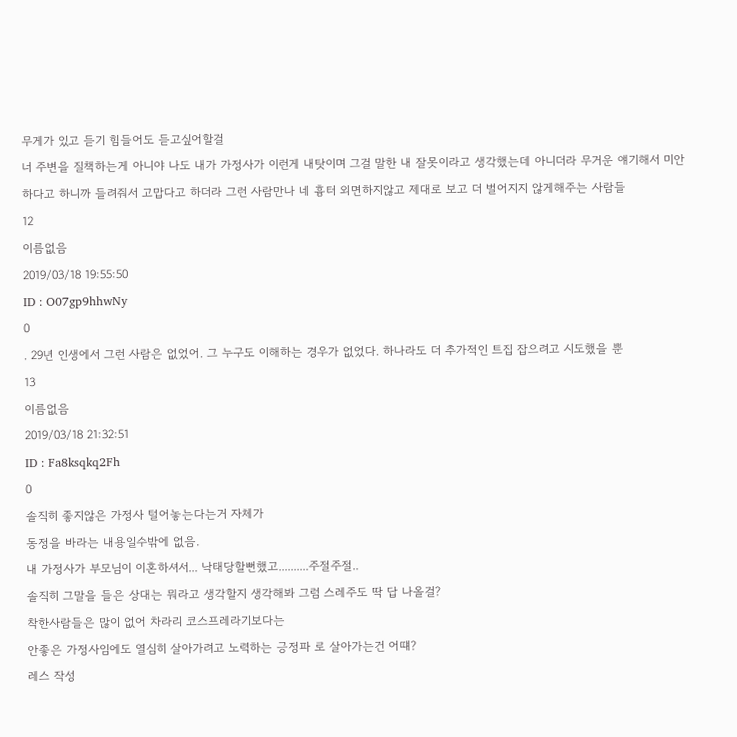무게가 있고 듣기 힘들어도 듣고싶어할걸
너 주변을 질책하는게 아니야 나도 내가 가정사가 이런게 내탓이며 그걸 말한 내 잘못이라고 생각했는데 아니더라 무거운 얘기해서 미안하다고 하니까 들려줘서 고맙다고 하더라 그런 사람만나 네 흉터 외면하지않고 제대로 보고 더 벌어지지 않게해주는 사람들
12
이름없음
2019/03/18 19:55:50
ID : O07gp9hhwNy
0
. 29년 인생에서 그런 사람은 없었어. 그 누구도 이해하는 경우가 없었다. 하나라도 더 추가적인 트집 잡으려고 시도했을 뿐
13
이름없음
2019/03/18 21:32:51
ID : Fa8ksqkq2Fh
0
솔직히 좋지않은 가정사 털어놓는다는거 자체가
동정을 바라는 내용일수밖에 없음.
내 가정사가 부모님이 이혼하셔서... 낙태당할뻔했고..........주절주절..
솔직히 그말을 들은 상대는 뭐라고 생각할지 생각해봐 그럼 스레주도 딱 답 나올걸?
착한사람들은 많이 없어 차라리 코스프레라기보다는
안좋은 가정사임에도 열심히 살아가려고 노력하는 긍정파 로 살아가는건 어떄?
레스 작성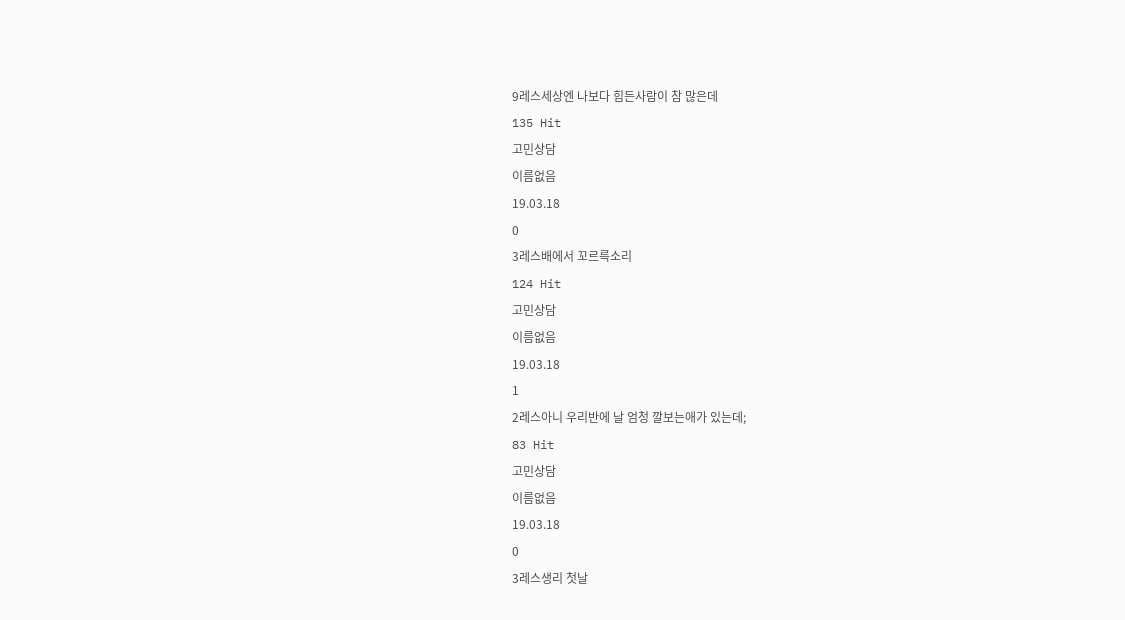9레스세상엔 나보다 힘든사람이 참 많은데
135 Hit
고민상담
이름없음
19.03.18
0
3레스배에서 꼬르륵소리
124 Hit
고민상담
이름없음
19.03.18
1
2레스아니 우리반에 날 엄청 깔보는애가 있는데;
83 Hit
고민상담
이름없음
19.03.18
0
3레스생리 첫날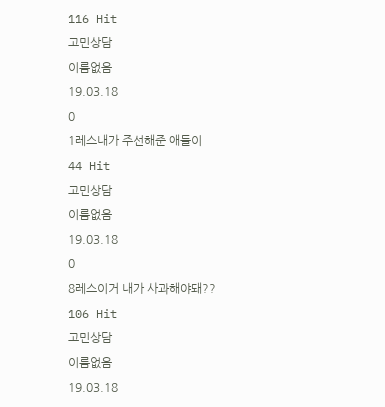116 Hit
고민상담
이름없음
19.03.18
0
1레스내가 주선해준 애들이
44 Hit
고민상담
이름없음
19.03.18
0
8레스이거 내가 사과해야돼??
106 Hit
고민상담
이름없음
19.03.18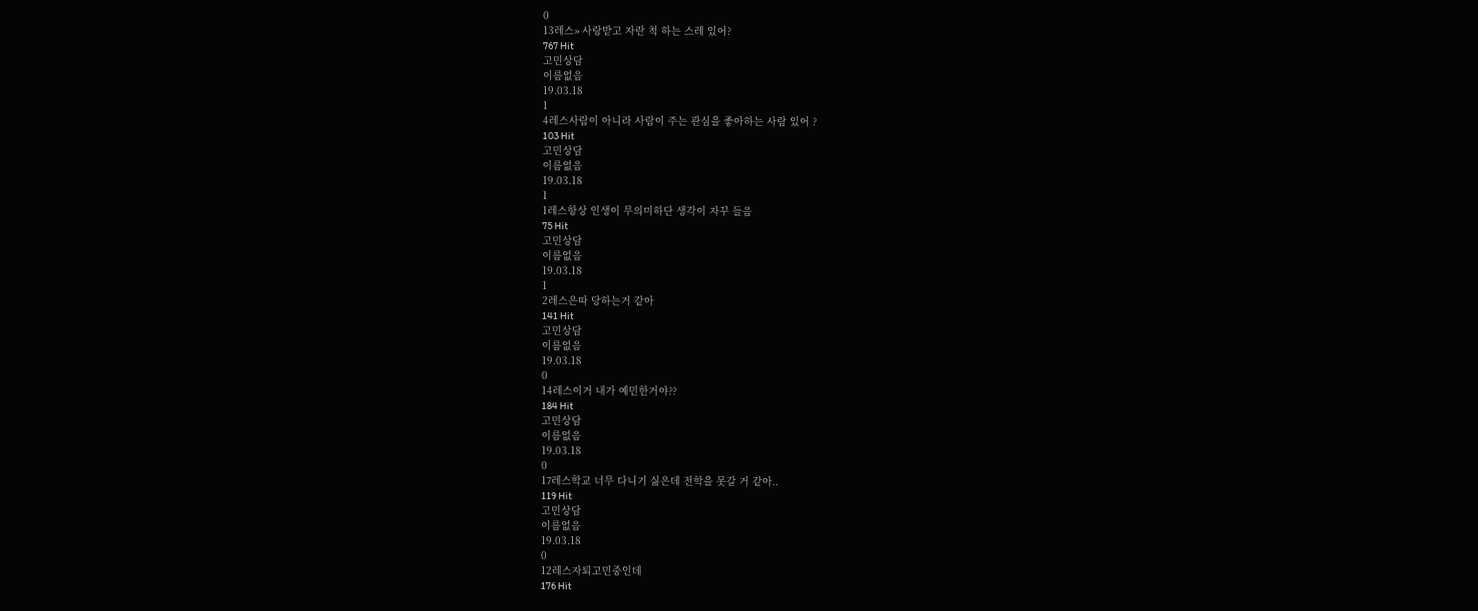0
13레스» 사랑받고 자란 척 하는 스레 있어?
767 Hit
고민상담
이름없음
19.03.18
1
4레스사람이 아니라 사람이 주는 관심을 좋아하는 사람 있어 ?
103 Hit
고민상담
이름없음
19.03.18
1
1레스항상 인생이 무의미하단 생각이 자꾸 들음
75 Hit
고민상담
이름없음
19.03.18
1
2레스은따 당하는거 같아
141 Hit
고민상담
이름없음
19.03.18
0
14레스이거 내가 예민한거야??
184 Hit
고민상담
이름없음
19.03.18
0
17레스학교 너무 다니기 싫은데 전학을 못갈 거 같아..
119 Hit
고민상담
이름없음
19.03.18
0
12레스자퇴고민중인데
176 Hit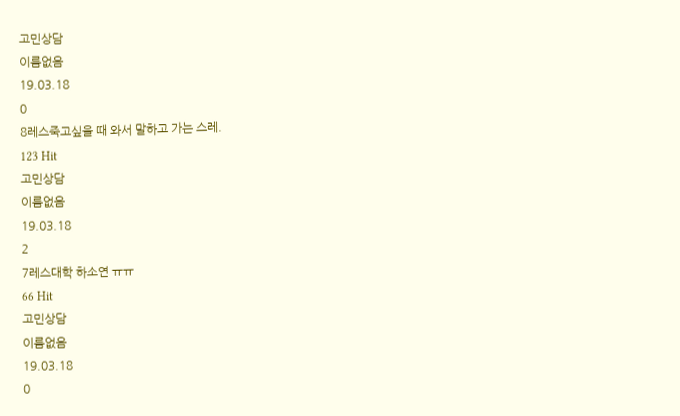고민상담
이름없음
19.03.18
0
8레스죽고싶을 때 와서 말하고 가는 스레.
123 Hit
고민상담
이름없음
19.03.18
2
7레스대학 하소연 ㅠㅠ
66 Hit
고민상담
이름없음
19.03.18
0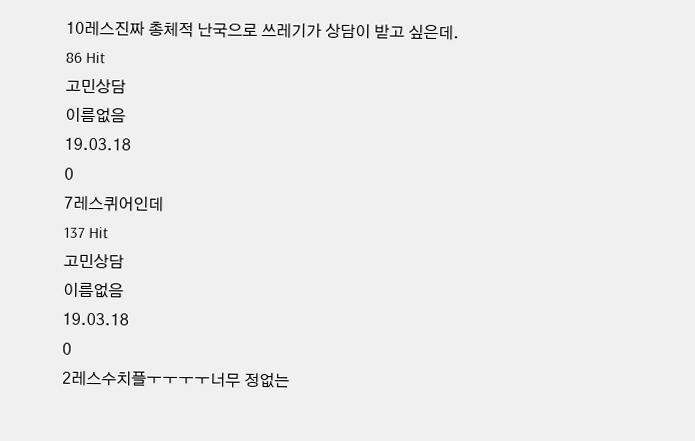10레스진짜 총체적 난국으로 쓰레기가 상담이 받고 싶은데.
86 Hit
고민상담
이름없음
19.03.18
0
7레스퀴어인데
137 Hit
고민상담
이름없음
19.03.18
0
2레스수치플ㅜㅜㅜㅜ너무 정없는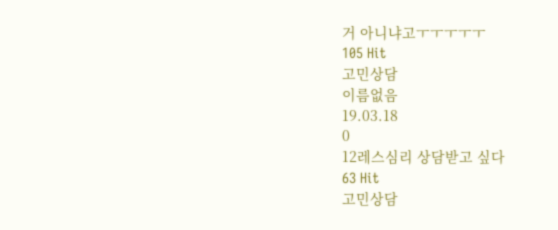거 아니냐고ㅜㅜㅜㅜㅜ
105 Hit
고민상담
이름없음
19.03.18
0
12레스심리 상담받고 싶다
63 Hit
고민상담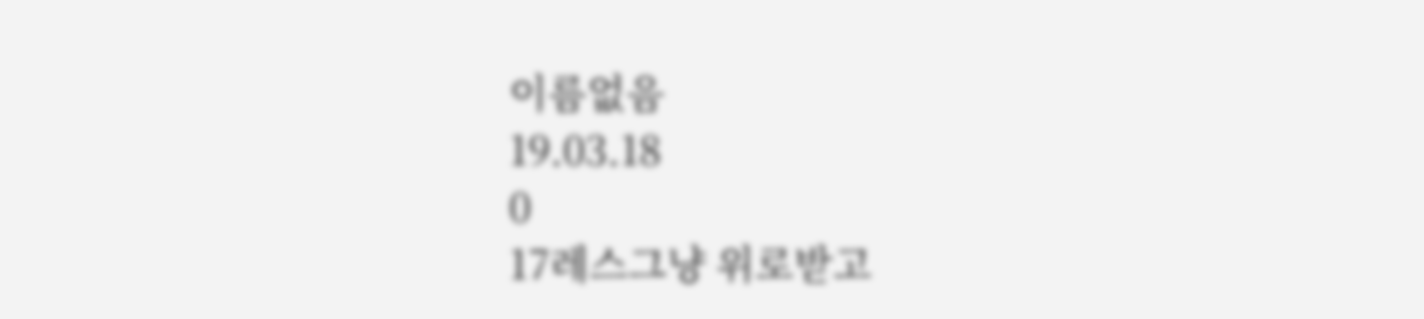이름없음
19.03.18
0
17레스그냥 위로받고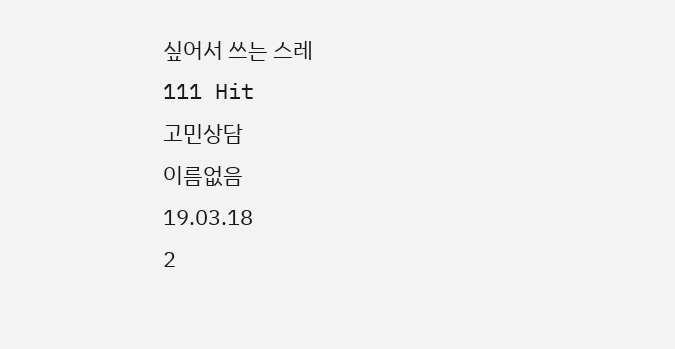싶어서 쓰는 스레
111 Hit
고민상담
이름없음
19.03.18
2